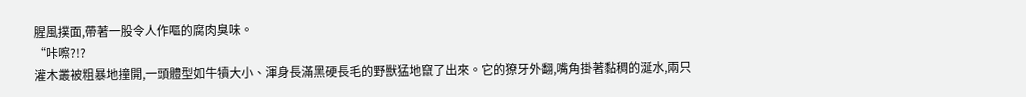腥風撲面,帶著一股令人作嘔的腐肉臭味。
“咔嚓?!?
灌木叢被粗暴地撞開,一頭體型如牛犢大小、渾身長滿黑硬長毛的野獸猛地竄了出來。它的獠牙外翻,嘴角掛著黏稠的涎水,兩只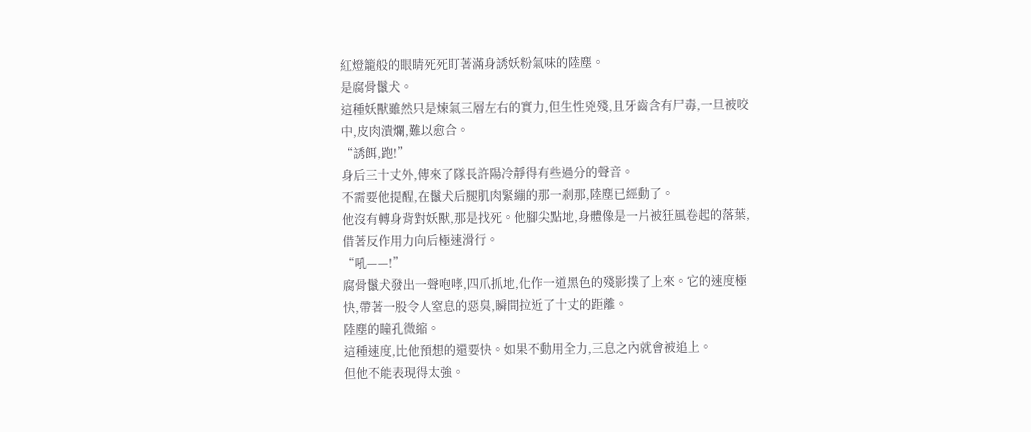紅燈籠般的眼睛死死盯著滿身誘妖粉氣味的陸塵。
是腐骨鬣犬。
這種妖獸雖然只是煉氣三層左右的實力,但生性兇殘,且牙齒含有尸毒,一旦被咬中,皮肉潰爛,難以愈合。
“誘餌,跑!”
身后三十丈外,傳來了隊長許陽冷靜得有些過分的聲音。
不需要他提醒,在鬣犬后腿肌肉緊繃的那一剎那,陸塵已經動了。
他沒有轉身背對妖獸,那是找死。他腳尖點地,身體像是一片被狂風卷起的落葉,借著反作用力向后極速滑行。
“吼——!”
腐骨鬣犬發出一聲咆哮,四爪抓地,化作一道黑色的殘影撲了上來。它的速度極快,帶著一股令人窒息的惡臭,瞬間拉近了十丈的距離。
陸塵的瞳孔微縮。
這種速度,比他預想的還要快。如果不動用全力,三息之內就會被追上。
但他不能表現得太強。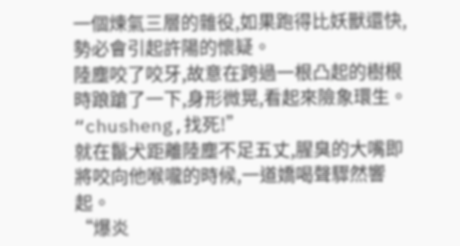一個煉氣三層的雜役,如果跑得比妖獸還快,勢必會引起許陽的懷疑。
陸塵咬了咬牙,故意在跨過一根凸起的樹根時踉蹌了一下,身形微晃,看起來險象環生。
“chusheng,找死!”
就在鬣犬距離陸塵不足五丈,腥臭的大嘴即將咬向他喉嚨的時候,一道嬌喝聲驟然響起。
“爆炎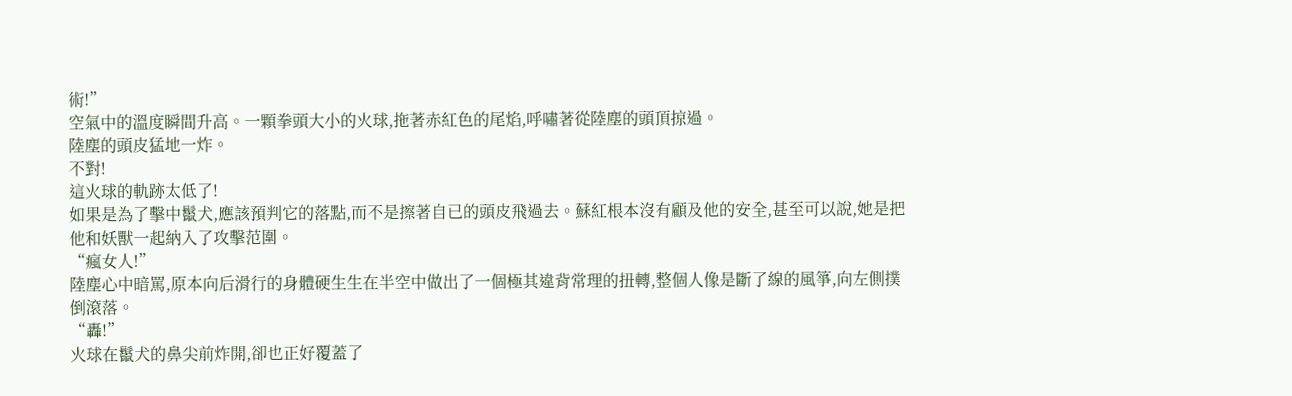術!”
空氣中的溫度瞬間升高。一顆拳頭大小的火球,拖著赤紅色的尾焰,呼嘯著從陸塵的頭頂掠過。
陸塵的頭皮猛地一炸。
不對!
這火球的軌跡太低了!
如果是為了擊中鬣犬,應該預判它的落點,而不是擦著自已的頭皮飛過去。蘇紅根本沒有顧及他的安全,甚至可以說,她是把他和妖獸一起納入了攻擊范圍。
“瘋女人!”
陸塵心中暗罵,原本向后滑行的身體硬生生在半空中做出了一個極其違背常理的扭轉,整個人像是斷了線的風箏,向左側撲倒滾落。
“轟!”
火球在鬣犬的鼻尖前炸開,卻也正好覆蓋了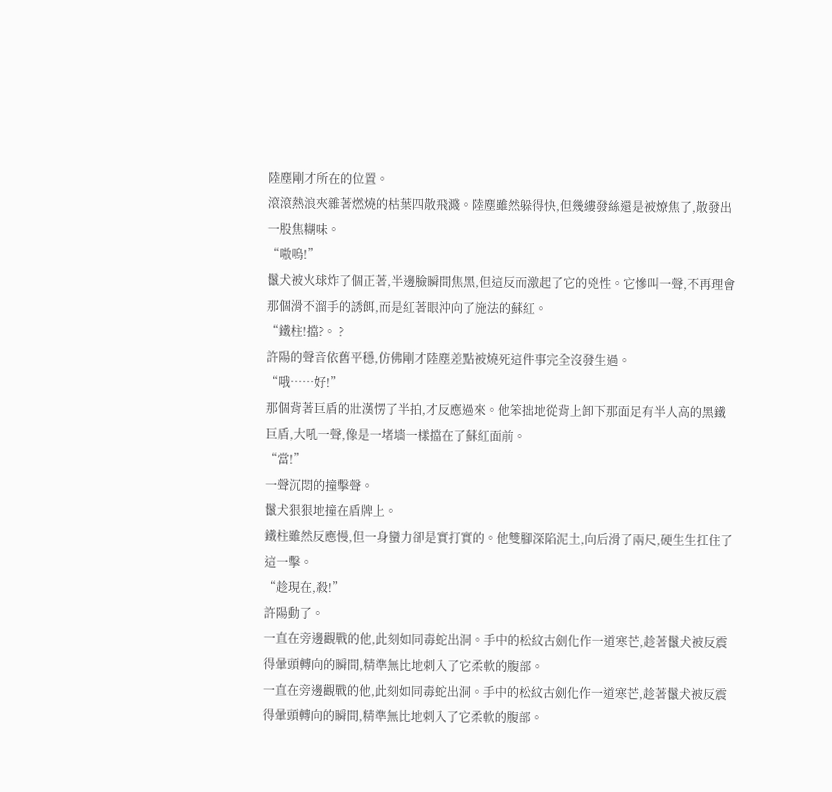陸塵剛才所在的位置。
滾滾熱浪夾雜著燃燒的枯葉四散飛濺。陸塵雖然躲得快,但幾縷發絲還是被燎焦了,散發出一股焦糊味。
“嗷嗚!”
鬣犬被火球炸了個正著,半邊臉瞬間焦黑,但這反而激起了它的兇性。它慘叫一聲,不再理會那個滑不溜手的誘餌,而是紅著眼沖向了施法的蘇紅。
“鐵柱!擋?。 ?
許陽的聲音依舊平穩,仿佛剛才陸塵差點被燒死這件事完全沒發生過。
“哦……好!”
那個背著巨盾的壯漢愣了半拍,才反應過來。他笨拙地從背上卸下那面足有半人高的黑鐵巨盾,大吼一聲,像是一堵墻一樣擋在了蘇紅面前。
“當!”
一聲沉悶的撞擊聲。
鬣犬狠狠地撞在盾牌上。
鐵柱雖然反應慢,但一身蠻力卻是實打實的。他雙腳深陷泥土,向后滑了兩尺,硬生生扛住了這一擊。
“趁現在,殺!”
許陽動了。
一直在旁邊觀戰的他,此刻如同毒蛇出洞。手中的松紋古劍化作一道寒芒,趁著鬣犬被反震得暈頭轉向的瞬間,精準無比地刺入了它柔軟的腹部。
一直在旁邊觀戰的他,此刻如同毒蛇出洞。手中的松紋古劍化作一道寒芒,趁著鬣犬被反震得暈頭轉向的瞬間,精準無比地刺入了它柔軟的腹部。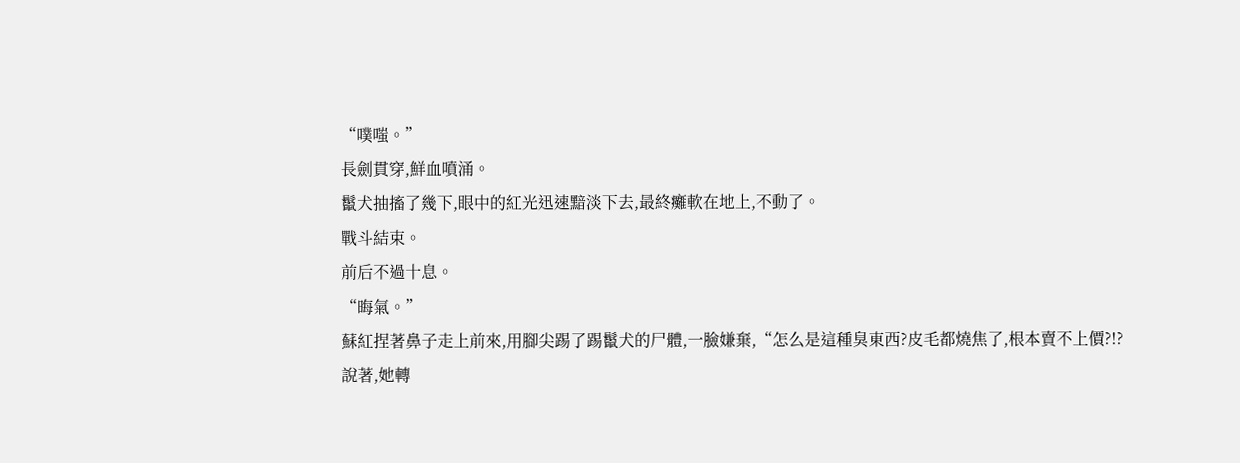“噗嗤。”
長劍貫穿,鮮血噴涌。
鬣犬抽搐了幾下,眼中的紅光迅速黯淡下去,最終癱軟在地上,不動了。
戰斗結束。
前后不過十息。
“晦氣。”
蘇紅捏著鼻子走上前來,用腳尖踢了踢鬣犬的尸體,一臉嫌棄,“怎么是這種臭東西?皮毛都燒焦了,根本賣不上價?!?
說著,她轉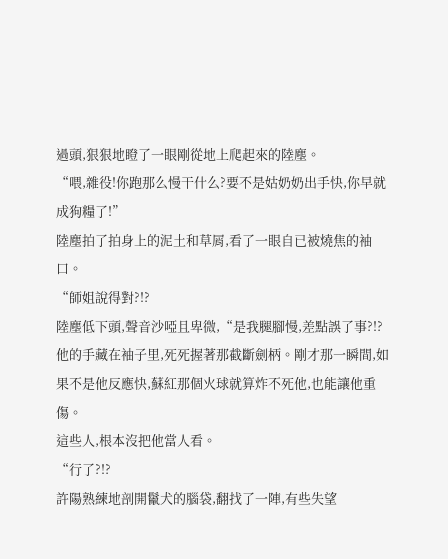過頭,狠狠地瞪了一眼剛從地上爬起來的陸塵。
“喂,雜役!你跑那么慢干什么?要不是姑奶奶出手快,你早就成狗糧了!”
陸塵拍了拍身上的泥土和草屑,看了一眼自已被燒焦的袖口。
“師姐說得對?!?
陸塵低下頭,聲音沙啞且卑微,“是我腿腳慢,差點誤了事?!?
他的手藏在袖子里,死死握著那截斷劍柄。剛才那一瞬間,如果不是他反應快,蘇紅那個火球就算炸不死他,也能讓他重傷。
這些人,根本沒把他當人看。
“行了?!?
許陽熟練地剖開鬣犬的腦袋,翻找了一陣,有些失望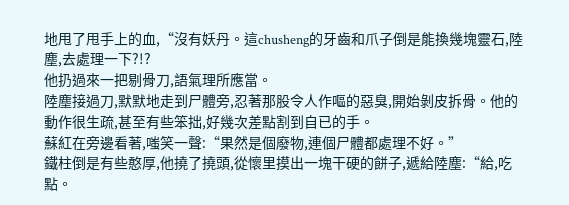地甩了甩手上的血,“沒有妖丹。這chusheng的牙齒和爪子倒是能換幾塊靈石,陸塵,去處理一下?!?
他扔過來一把剔骨刀,語氣理所應當。
陸塵接過刀,默默地走到尸體旁,忍著那股令人作嘔的惡臭,開始剝皮拆骨。他的動作很生疏,甚至有些笨拙,好幾次差點割到自已的手。
蘇紅在旁邊看著,嗤笑一聲:“果然是個廢物,連個尸體都處理不好。”
鐵柱倒是有些憨厚,他撓了撓頭,從懷里摸出一塊干硬的餅子,遞給陸塵:“給,吃點。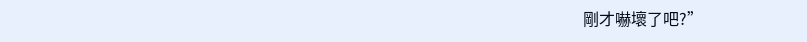剛才嚇壞了吧?”